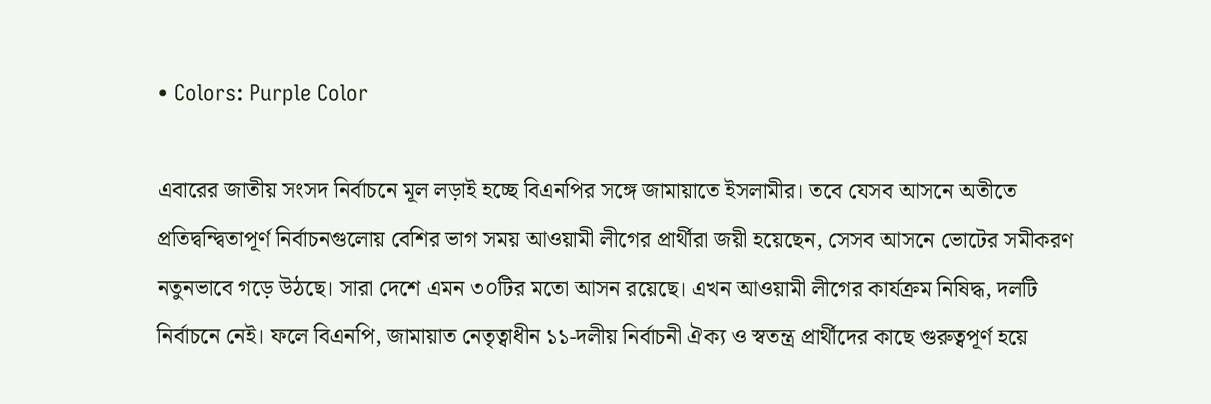• Colors: Purple Color

এবারের জাতীয় সংসদ নির্বাচনে মূল লড়াই হচ্ছে বিএনপির সঙ্গে জামায়াতে ইসলামীর। তবে যেসব আসনে অতীতে প্রতিদ্বন্দ্বিতাপূর্ণ নির্বাচনগুলোয় বেশির ভাগ সময় আওয়ামী লীগের প্রার্থীরা জয়ী হয়েছেন, সেসব আসনে ভোটের সমীকরণ নতুনভাবে গড়ে উঠছে। সারা দেশে এমন ৩০টির মতো আসন রয়েছে। এখন আওয়ামী লীগের কার্যক্রম নিষিদ্ধ, দলটি নির্বাচনে নেই। ফলে বিএনপি, জামায়াত নেতৃত্বাধীন ১১-দলীয় নির্বাচনী ঐক্য ও স্বতন্ত্র প্রার্থীদের কাছে গুরুত্বপূর্ণ হয়ে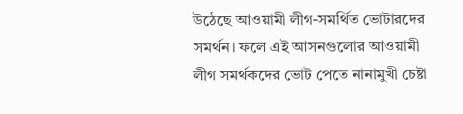উঠেছে আওয়ামী লীগ-সমর্থিত ভোটারদের সমর্থন। ফলে এই আসনগুলোর আওয়ামী লীগ সমর্থকদের ভোট পেতে নানামুখী চেষ্টা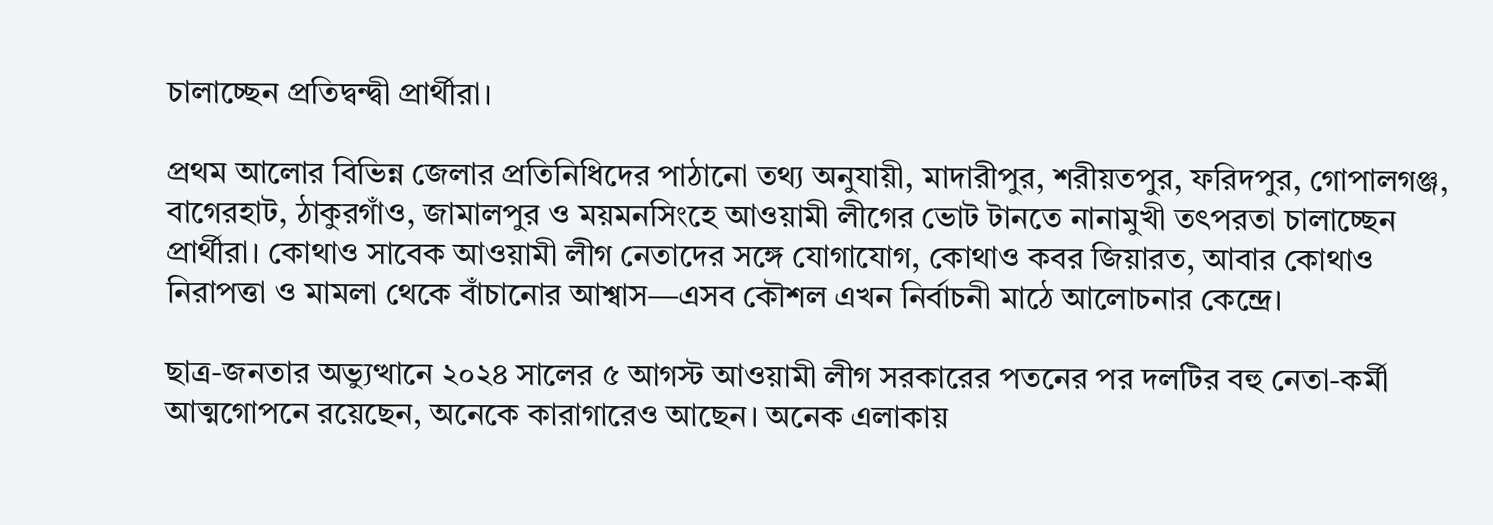চালাচ্ছেন প্রতিদ্বন্দ্বী প্রার্থীরা।

প্রথম আলোর বিভিন্ন জেলার প্রতিনিধিদের পাঠানো তথ্য অনুযায়ী, মাদারীপুর, শরীয়তপুর, ফরিদপুর, গোপালগঞ্জ, বাগেরহাট, ঠাকুরগাঁও, জামালপুর ও ময়মনসিংহে আওয়ামী লীগের ভোট টানতে নানামুখী তৎপরতা চালাচ্ছেন প্রার্থীরা। কোথাও সাবেক আওয়ামী লীগ নেতাদের সঙ্গে যোগাযোগ, কোথাও কবর জিয়ারত, আবার কোথাও নিরাপত্তা ও মামলা থেকে বাঁচানোর আশ্বাস—এসব কৌশল এখন নির্বাচনী মাঠে আলোচনার কেন্দ্রে।

ছাত্র-জনতার অভ্যুত্থানে ২০২৪ সালের ৫ আগস্ট আওয়ামী লীগ সরকারের পতনের পর দলটির বহু নেতা-কর্মী আত্মগোপনে রয়েছেন, অনেকে কারাগারেও আছেন। অনেক এলাকায়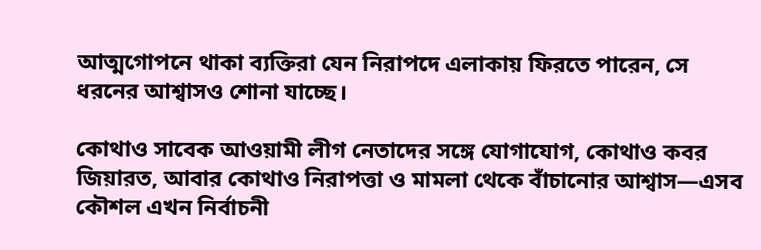আত্মগোপনে থাকা ব্যক্তিরা যেন নিরাপদে এলাকায় ফিরতে পারেন, সে ধরনের আশ্বাসও শোনা যাচ্ছে।

কোথাও সাবেক আওয়ামী লীগ নেতাদের সঙ্গে যোগাযোগ, কোথাও কবর জিয়ারত, আবার কোথাও নিরাপত্তা ও মামলা থেকে বাঁচানোর আশ্বাস—এসব কৌশল এখন নির্বাচনী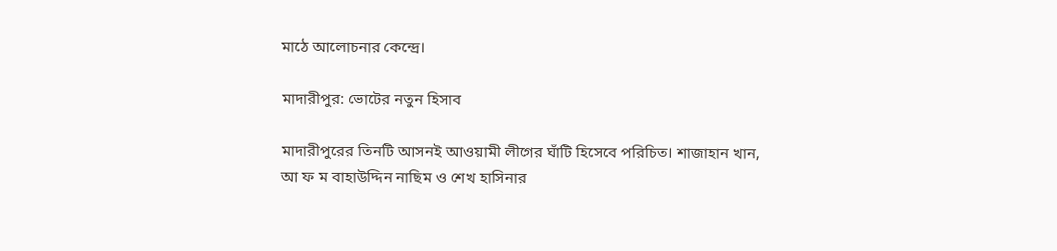মাঠে আলোচনার কেন্দ্রে।

মাদারীপুর: ভোটের নতুন হিসাব

মাদারীপুরের তিনটি আসনই আওয়ামী লীগের ঘাঁটি হিসেবে পরিচিত। শাজাহান খান, আ ফ ম বাহাউদ্দিন নাছিম ও শেখ হাসিনার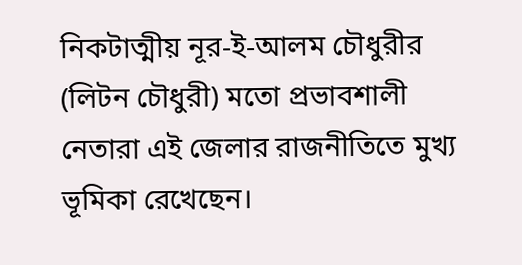নিকটাত্মীয় নূর-ই-আলম চৌধুরীর (লিটন চৌধুরী) মতো প্রভাবশালী নেতারা এই জেলার রাজনীতিতে মুখ্য ভূমিকা রেখেছেন।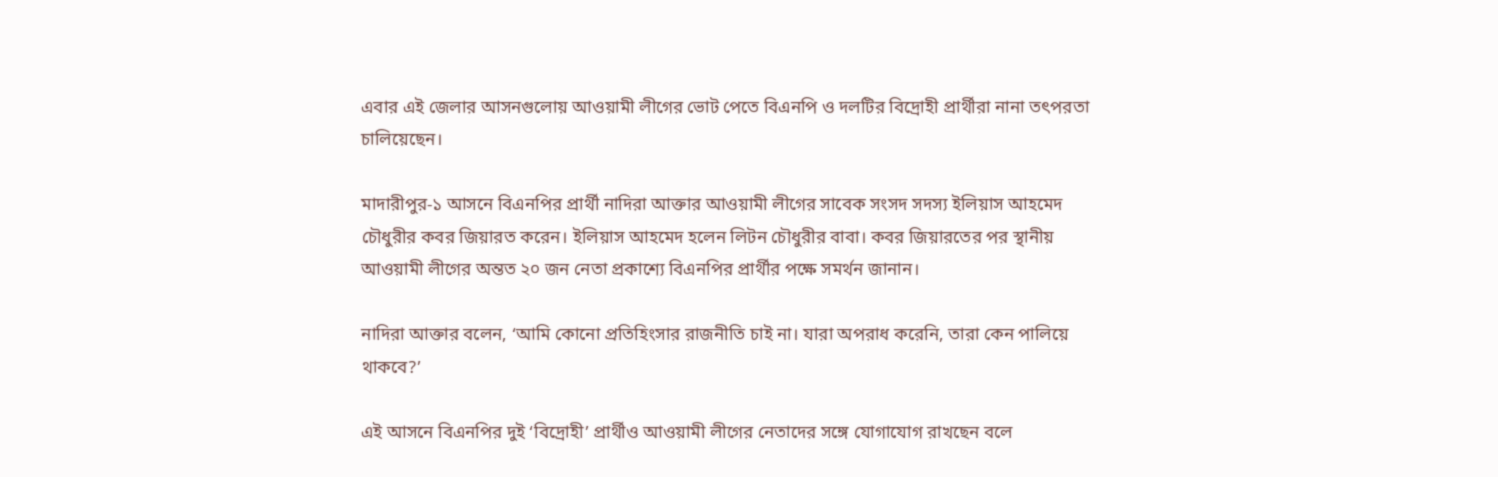এবার এই জেলার আসনগুলোয় আওয়ামী লীগের ভোট পেতে বিএনপি ও দলটির বিদ্রোহী প্রার্থীরা নানা তৎপরতা চালিয়েছেন।

মাদারীপুর-১ আসনে বিএনপির প্রার্থী নাদিরা আক্তার আওয়ামী লীগের সাবেক সংসদ সদস্য ইলিয়াস আহমেদ চৌধুরীর কবর জিয়ারত করেন। ইলিয়াস আহমেদ হলেন লিটন চৌধুরীর বাবা। কবর জিয়ারতের পর স্থানীয় আওয়ামী লীগের অন্তত ২০ জন নেতা প্রকাশ্যে বিএনপির প্রার্থীর পক্ষে সমর্থন জানান।

নাদিরা আক্তার বলেন, ‘আমি কোনো প্রতিহিংসার রাজনীতি চাই না। যারা অপরাধ করেনি, তারা কেন পালিয়ে থাকবে?’

এই আসনে বিএনপির দুই ‘বিদ্রোহী’ প্রার্থীও আওয়ামী লীগের নেতাদের সঙ্গে যোগাযোগ রাখছেন বলে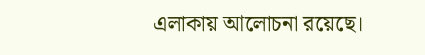এলাকায় আলোচনা রয়েছে।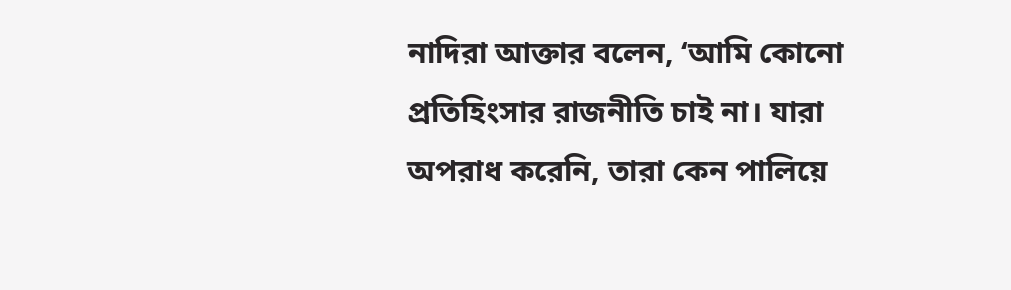নাদিরা আক্তার বলেন, ‘আমি কোনো প্রতিহিংসার রাজনীতি চাই না। যারা অপরাধ করেনি, তারা কেন পালিয়ে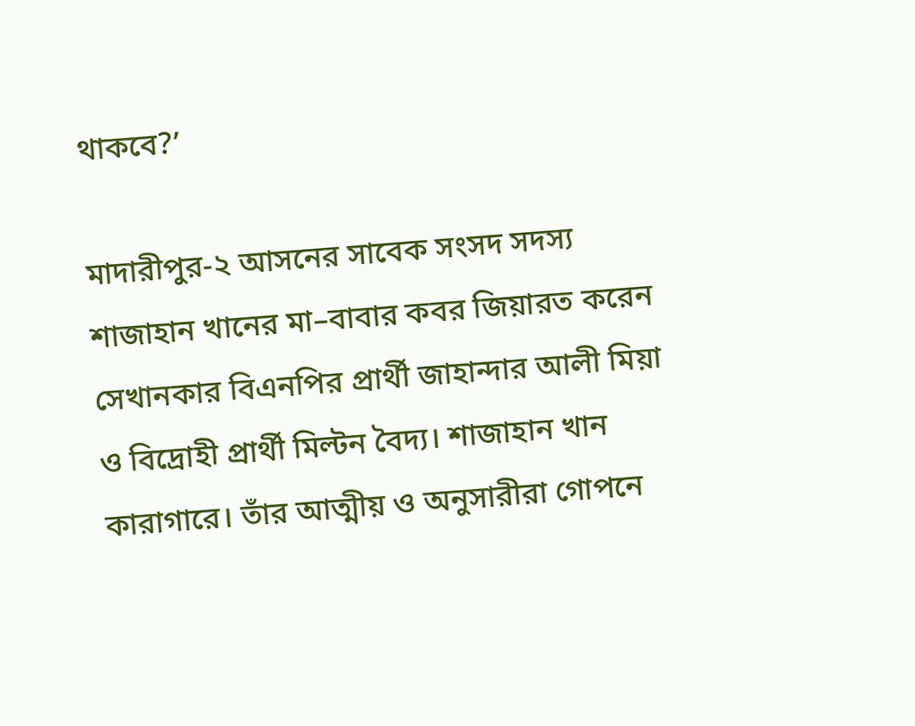থাকবে?’

মাদারীপুর-২ আসনের সাবেক সংসদ সদস্য শাজাহান খানের মা–বাবার কবর জিয়ারত করেন সেখানকার বিএনপির প্রার্থী জাহান্দার আলী মিয়া ও বিদ্রোহী প্রার্থী মিল্টন বৈদ্য। শাজাহান খান কারাগারে। তাঁর আত্মীয় ও অনুসারীরা গোপনে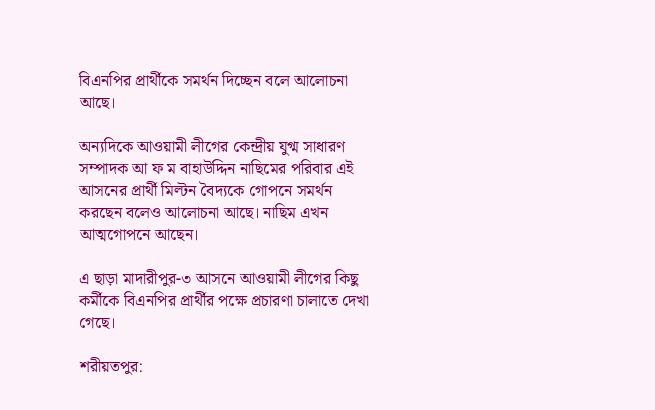বিএনপির প্রার্থীকে সমর্থন দিচ্ছেন বলে আলোচনা আছে।

অন্যদিকে আওয়ামী লীগের কেন্দ্রীয় যুগ্ম সাধারণ সম্পাদক আ ফ ম বাহাউদ্দিন নাছিমের পরিবার এই আসনের প্রার্থী মিল্টন বৈদ্যকে গোপনে সমর্থন করছেন বলেও আলোচনা আছে। নাছিম এখন আত্মগোপনে আছেন।

এ ছাড়া মাদারীপুর-৩ আসনে আওয়ামী লীগের কিছু কর্মীকে বিএনপির প্রার্থীর পক্ষে প্রচারণা চালাতে দেখা গেছে।

শরীয়তপুর: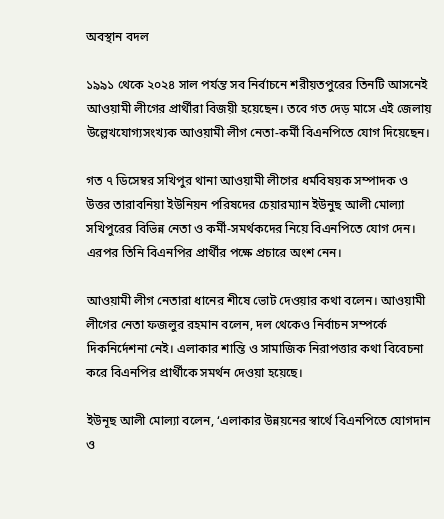অবস্থান বদল

১৯৯১ থেকে ২০২৪ সাল পর্যন্ত সব নির্বাচনে শরীয়তপুরের তিনটি আসনেই আওয়ামী লীগের প্রার্থীরা বিজয়ী হয়েছেন। তবে গত দেড় মাসে এই জেলায় উল্লেখযোগ্যসংখ্যক আওয়ামী লীগ নেতা-কর্মী বিএনপিতে যোগ দিয়েছেন।

গত ৭ ডিসেম্বর সখিপুর থানা আওয়ামী লীগের ধর্মবিষয়ক সম্পাদক ও উত্তর তারাবনিয়া ইউনিয়ন পরিষদের চেয়ারম্যান ইউনুছ আলী মোল্যা সখিপুরের বিভিন্ন নেতা ও কর্মী-সমর্থকদের নিয়ে বিএনপিতে যোগ দেন। এরপর তিনি বিএনপির প্রার্থীর পক্ষে প্রচারে অংশ নেন।

আওয়ামী লীগ নেতারা ধানের শীষে ভোট দেওয়ার কথা বলেন। আওয়ামী লীগের নেতা ফজলুর রহমান বলেন, দল থেকেও নির্বাচন সম্পর্কে দিকনির্দেশনা নেই। এলাকার শান্তি ও সামাজিক নিরাপত্তার কথা বিবেচনা করে বিএনপির প্রার্থীকে সমর্থন দেওয়া হয়েছে।

ইউনূছ আলী মোল্যা বলেন, ‘এলাকার উন্নয়নের স্বার্থে বিএনপিতে যোগদান ও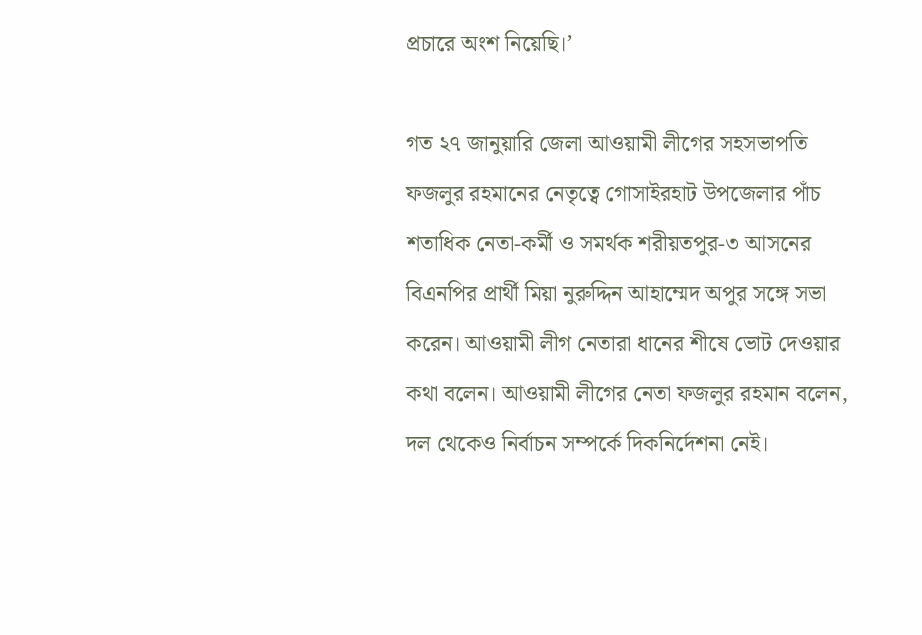প্রচারে অংশ নিয়েছি।’

গত ২৭ জানুয়ারি জেলা আওয়ামী লীগের সহসভাপতি ফজলুর রহমানের নেতৃত্বে গোসাইরহাট উপজেলার পাঁচ শতাধিক নেতা-কর্মী ও সমর্থক শরীয়তপুর-৩ আসনের বিএনপির প্রার্থী মিয়া নুরুদ্দিন আহাম্মেদ অপুর সঙ্গে সভা করেন। আওয়ামী লীগ নেতারা ধানের শীষে ভোট দেওয়ার কথা বলেন। আওয়ামী লীগের নেতা ফজলুর রহমান বলেন, দল থেকেও নির্বাচন সম্পর্কে দিকনির্দেশনা নেই।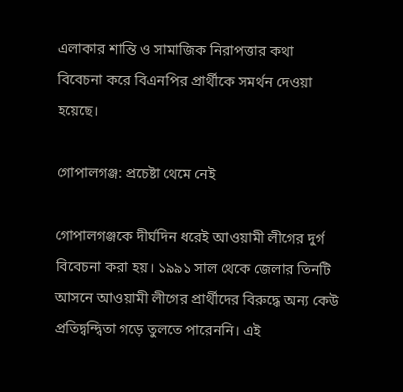এলাকার শান্তি ও সামাজিক নিরাপত্তার কথা বিবেচনা করে বিএনপির প্রার্থীকে সমর্থন দেওয়া হয়েছে।

গোপালগঞ্জ: প্রচেষ্টা থেমে নেই

গোপালগঞ্জকে দীর্ঘদিন ধরেই আওয়ামী লীগের দুর্গ বিবেচনা করা হয়। ১৯৯১ সাল থেকে জেলার তিনটি আসনে আওয়ামী লীগের প্রার্থীদের বিরুদ্ধে অন্য কেউ প্রতিদ্বন্দ্বিতা গড়ে তুলতে পারেননি। এই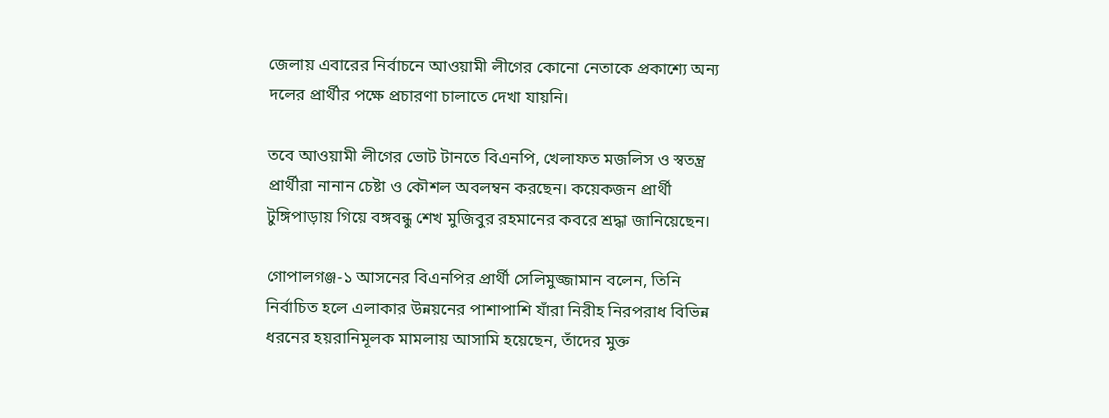জেলায় এবারের নির্বাচনে আওয়ামী লীগের কোনো নেতাকে প্রকাশ্যে অন্য দলের প্রার্থীর পক্ষে প্রচারণা চালাতে দেখা যায়নি।

তবে আওয়ামী লীগের ভোট টানতে বিএনপি, খেলাফত মজলিস ও স্বতন্ত্র প্রার্থীরা নানান চেষ্টা ও কৌশল অবলম্বন করছেন। কয়েকজন প্রার্থী টুঙ্গিপাড়ায় গিয়ে বঙ্গবন্ধু শেখ মুজিবুর রহমানের কবরে শ্রদ্ধা জানিয়েছেন।

গোপালগঞ্জ-১ আসনের বিএনপির প্রার্থী সেলিমুজ্জামান বলেন, তিনি নির্বাচিত হলে এলাকার উন্নয়নের পাশাপাশি যাঁরা নিরীহ নিরপরাধ বিভিন্ন ধরনের হয়রানিমূলক মামলায় আসামি হয়েছেন, তাঁদের মুক্ত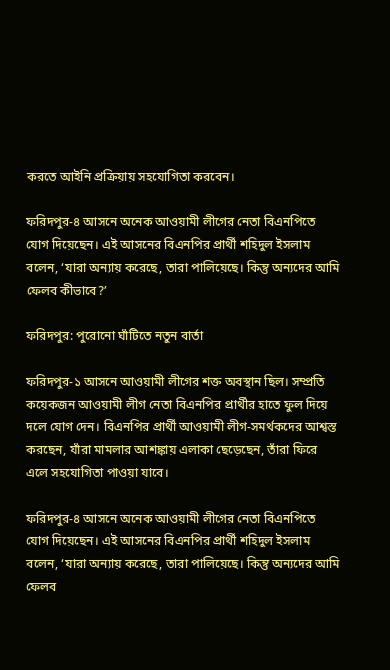করতে আইনি প্রক্রিয়ায় সহযোগিতা করবেন।

ফরিদপুর-৪ আসনে অনেক আওয়ামী লীগের নেতা বিএনপিতে যোগ দিয়েছেন। এই আসনের বিএনপির প্রার্থী শহিদুল ইসলাম বলেন, ‘যারা অন্যায় করেছে, তারা পালিয়েছে। কিন্তু অন্যদের আমি ফেলব কীভাবে?’

ফরিদপুর: পুরোনো ঘাঁটিতে নতুন বার্তা

ফরিদপুর-১ আসনে আওয়ামী লীগের শক্ত অবস্থান ছিল। সম্প্রতি কয়েকজন আওয়ামী লীগ নেতা বিএনপির প্রার্থীর হাতে ফুল দিয়ে দলে যোগ দেন। বিএনপির প্রার্থী আওয়ামী লীগ-সমর্থকদের আশ্বস্ত করছেন, যাঁরা মামলার আশঙ্কায় এলাকা ছেড়েছেন, তাঁরা ফিরে এলে সহযোগিতা পাওয়া যাবে।

ফরিদপুর-৪ আসনে অনেক আওয়ামী লীগের নেতা বিএনপিতে যোগ দিয়েছেন। এই আসনের বিএনপির প্রার্থী শহিদুল ইসলাম বলেন, ‘যারা অন্যায় করেছে, তারা পালিয়েছে। কিন্তু অন্যদের আমি ফেলব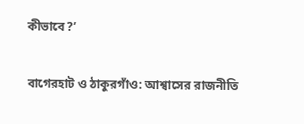কীভাবে?’

বাগেরহাট ও ঠাকুরগাঁও: আশ্বাসের রাজনীতি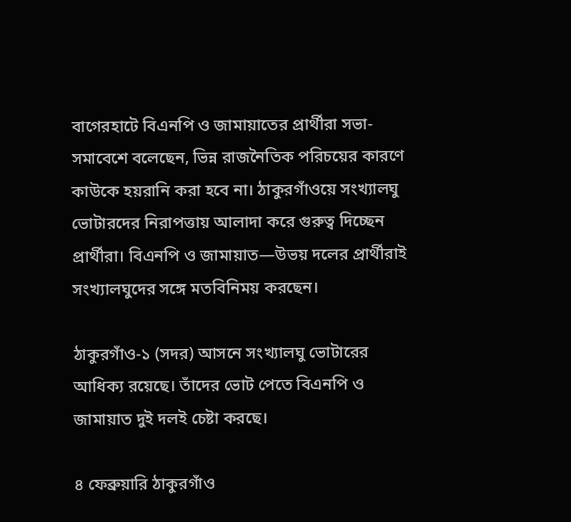বাগেরহাটে বিএনপি ও জামায়াতের প্রার্থীরা সভা-সমাবেশে বলেছেন, ভিন্ন রাজনৈতিক পরিচয়ের কারণে কাউকে হয়রানি করা হবে না। ঠাকুরগাঁওয়ে সংখ্যালঘু ভোটারদের নিরাপত্তায় আলাদা করে গুরুত্ব দিচ্ছেন প্রার্থীরা। বিএনপি ও জামায়াত—উভয় দলের প্রার্থীরাই সংখ্যালঘুদের সঙ্গে মতবিনিময় করছেন।

ঠাকুরগাঁও-১ (সদর) আসনে সংখ্যালঘু ভোটারের আধিক্য রয়েছে। তাঁদের ভোট পেতে বিএনপি ও জামায়াত দুই দলই চেষ্টা করছে।

৪ ফেব্রুয়ারি ঠাকুরগাঁও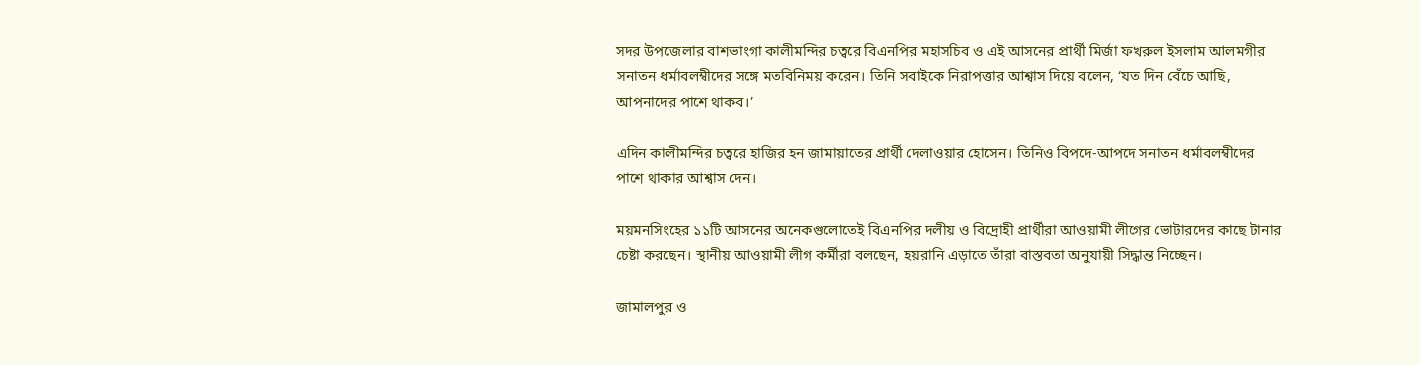সদর উপজেলার বাশভাংগা কালীমন্দির চত্বরে বিএনপির মহাসচিব ও এই আসনের প্রার্থী মির্জা ফখরুল ইসলাম আলমগীর সনাতন ধর্মাবলম্বীদের সঙ্গে মতবিনিময় করেন। তিনি সবাইকে নিরাপত্তার আশ্বাস দিয়ে বলেন, ‘যত দিন বেঁচে আছি, আপনাদের পাশে থাকব।’

এদিন কালীমন্দির চত্বরে হাজির হন জামায়াতের প্রার্থী দেলাওয়ার হোসেন। তিনিও বিপদে-আপদে সনাতন ধর্মাবলম্বীদের পাশে থাকার আশ্বাস দেন।

ময়মনসিংহের ১১টি আসনের অনেকগুলোতেই বিএনপির দলীয় ও বিদ্রোহী প্রার্থীরা আওয়ামী লীগের ভোটারদের কাছে টানার চেষ্টা করছেন। স্থানীয় আওয়ামী লীগ কর্মীরা বলছেন, হয়রানি এড়াতে তাঁরা বাস্তবতা অনুযায়ী সিদ্ধান্ত নিচ্ছেন।

জামালপুর ও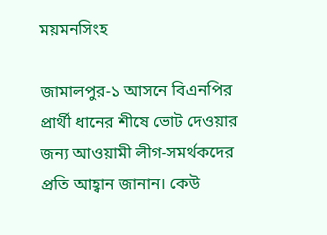ময়মনসিংহ

জামালপুর-১ আসনে বিএনপির প্রার্থী ধানের শীষে ভোট দেওয়ার জন্য আওয়ামী লীগ-সমর্থকদের প্রতি আহ্বান জানান। কেউ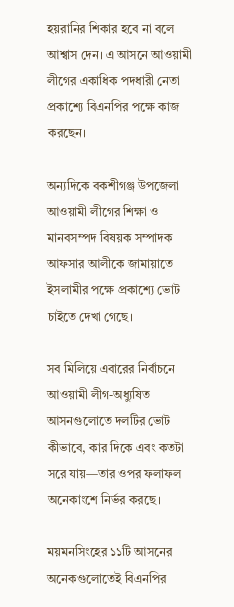হয়রানির শিকার হবে না বলে আশ্বাস দেন। এ আসনে আওয়ামী লীগের একাধিক পদধারী নেতা প্রকাশ্যে বিএনপির পক্ষে কাজ করছেন।

অন্যদিকে বকশীগঞ্জ উপজেলা আওয়ামী লীগের শিক্ষা ও মানবসম্পদ বিষয়ক সম্পাদক আফসার আলীকে জামায়াতে ইসলামীর পক্ষে প্রকাশ্যে ভোট চাইতে দেখা গেছে।

সব মিলিয়ে এবারের নির্বাচনে আওয়ামী লীগ-অধ্যুষিত আসনগুলোতে দলটির ভোট কীভাবে, কার দিকে এবং কতটা সরে যায়—তার ওপর ফলাফল অনেকাংশে নির্ভর করছে।

ময়মনসিংহের ১১টি আসনের অনেকগুলোতেই বিএনপির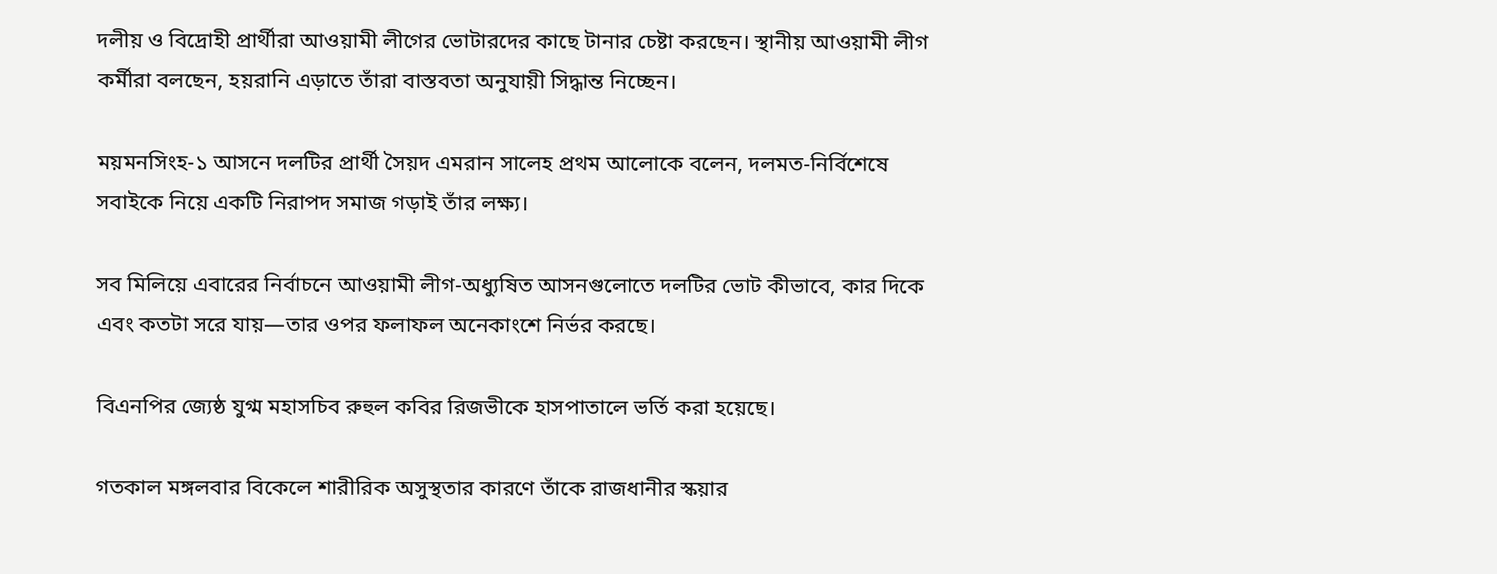দলীয় ও বিদ্রোহী প্রার্থীরা আওয়ামী লীগের ভোটারদের কাছে টানার চেষ্টা করছেন। স্থানীয় আওয়ামী লীগ কর্মীরা বলছেন, হয়রানি এড়াতে তাঁরা বাস্তবতা অনুযায়ী সিদ্ধান্ত নিচ্ছেন।

ময়মনসিংহ-১ আসনে দলটির প্রার্থী সৈয়দ এমরান সালেহ প্রথম আলোকে বলেন, দলমত-নির্বিশেষে সবাইকে নিয়ে একটি নিরাপদ সমাজ গড়াই তাঁর লক্ষ্য।

সব মিলিয়ে এবারের নির্বাচনে আওয়ামী লীগ-অধ্যুষিত আসনগুলোতে দলটির ভোট কীভাবে, কার দিকে এবং কতটা সরে যায়—তার ওপর ফলাফল অনেকাংশে নির্ভর করছে।

বিএনপির জ্যেষ্ঠ যুগ্ম মহাসচিব রুহুল কবির রিজভীকে হাসপাতালে ভর্তি করা হয়েছে।

গতকাল মঙ্গলবার বিকেলে শারীরিক অসুস্থতার কারণে তাঁকে রাজধানীর স্কয়ার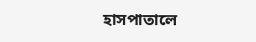হাসপাতালে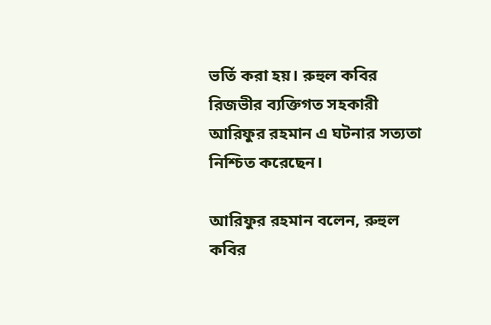ভর্তি করা হয়। রুহুল কবির রিজভীর ব্যক্তিগত সহকারী আরিফুর রহমান এ ঘটনার সত্যতা নিশ্চিত করেছেন।

আরিফুর রহমান বলেন, রুহুল কবির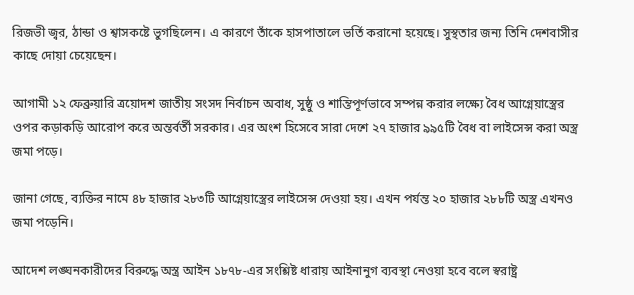রিজভী জ্বর, ঠান্ডা ও শ্বাসকষ্টে ভুগছিলেন। এ কারণে তাঁকে হাসপাতালে ভর্তি করানো হয়েছে। সুস্থতার জন্য তিনি দেশবাসীর কাছে দোয়া চেয়েছেন।

আগামী ১২ ফেব্রুয়ারি ত্রয়োদশ জাতীয় সংসদ নির্বাচন অবাধ, সুষ্ঠু ও শান্তিপূর্ণভাবে সম্পন্ন করার লক্ষ্যে বৈধ আগ্নেয়াস্ত্রের ওপর কড়াকড়ি আরোপ করে অন্তর্বর্তী সরকার। এর অংশ হিসেবে সারা দেশে ২৭ হাজার ৯৯৫টি বৈধ বা লাইসেন্স করা অস্ত্র জমা পড়ে।

জানা গেছে, ব্যক্তির নামে ৪৮ হাজার ২৮৩টি আগ্নেয়াস্ত্রের লাইসেন্স দেওয়া হয়। এখন পর্যন্ত ২০ হাজার ২৮৮টি অস্ত্র এখনও জমা পড়েনি।

আদেশ লঙ্ঘনকারীদের বিরুদ্ধে অস্ত্র আইন ১৮৭৮-এর সংশ্লিষ্ট ধারায় আইনানুগ ব্যবস্থা নেওয়া হবে বলে স্বরাষ্ট্র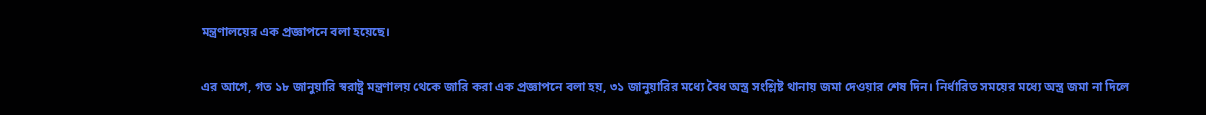মন্ত্রণালয়ের এক প্রজ্ঞাপনে বলা হয়েছে।

এর আগে, গত ১৮ জানুয়ারি স্বরাষ্ট্র মন্ত্রণালয় থেকে জারি করা এক প্রজ্ঞাপনে বলা হয়, ৩১ জানুয়ারির মধ্যে বৈধ অস্ত্র সংশ্লিষ্ট থানায় জমা দেওয়ার শেষ দিন। নির্ধারিত সময়ের মধ্যে অস্ত্র জমা না দিলে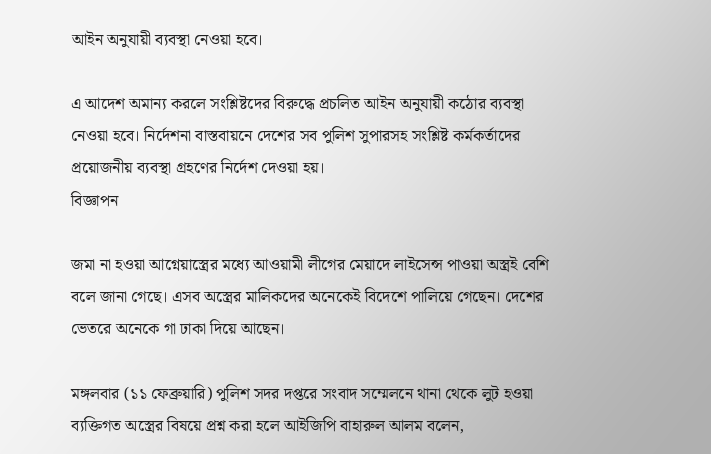আইন অনুযায়ী ব্যবস্থা নেওয়া হবে।

এ আদেশ অমান্য করলে সংশ্লিষ্টদের বিরুদ্ধে প্রচলিত আইন অনুযায়ী কঠোর ব্যবস্থা নেওয়া হবে। নির্দেশনা বাস্তবায়নে দেশের সব পুলিশ সুপারসহ সংশ্লিষ্ট কর্মকর্তাদের প্রয়োজনীয় ব্যবস্থা গ্রহণের নির্দেশ দেওয়া হয়।
বিজ্ঞাপন

জমা না হওয়া আগ্নেয়াস্ত্রের মধ্যে আওয়ামী লীগের মেয়াদে লাইসেন্স পাওয়া অস্ত্রই বেশি বলে জানা গেছে। এসব অস্ত্রের মালিকদের অনেকেই বিদেশে পালিয়ে গেছেন। দেশের ভেতরে অনেকে গা ঢাকা দিয়ে আছেন।

মঙ্গলবার (১১ ফেব্রুয়ারি) পুলিশ সদর দপ্তরে সংবাদ সম্মেলনে থানা থেকে লুট হওয়া ব্যক্তিগত অস্ত্রের বিষয়ে প্রশ্ন করা হলে আইজিপি বাহারুল আলম বলেন,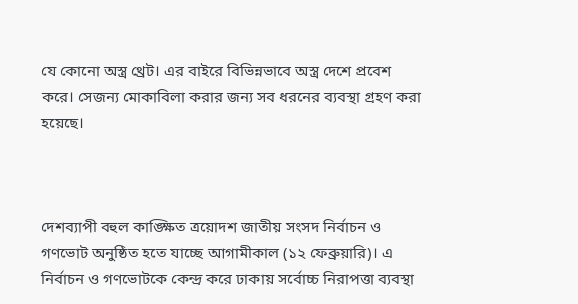যে কোনো অস্ত্র থ্রেট। এর বাইরে বিভিন্নভাবে অস্ত্র দেশে প্রবেশ করে। সেজন্য মোকাবিলা করার জন্য সব ধরনের ব্যবস্থা গ্রহণ করা হয়েছে।



দেশব্যাপী বহুল কাঙ্ক্ষিত ত্রয়োদশ জাতীয় সংসদ নির্বাচন ও গণভোট অনুষ্ঠিত হতে যাচ্ছে আগামীকাল (১২ ফেব্রুয়ারি)। এ নির্বাচন ও গণভোটকে কেন্দ্র করে ঢাকায় সর্বোচ্চ নিরাপত্তা ব্যবস্থা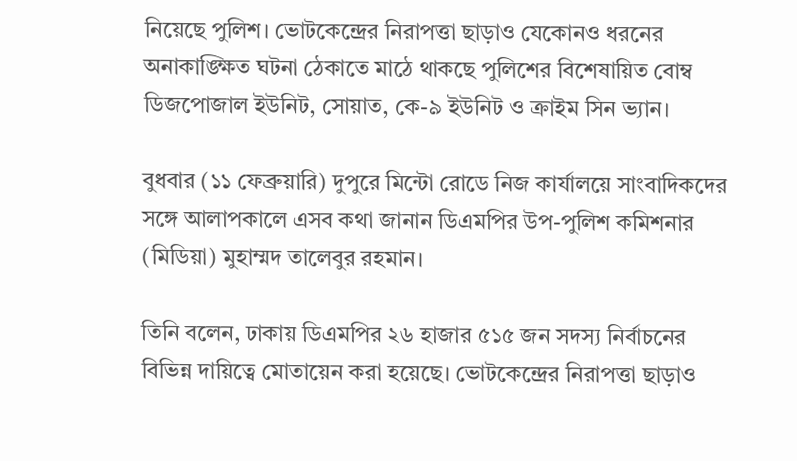নিয়েছে পুলিশ। ভোটকেন্দ্রের নিরাপত্তা ছাড়াও যেকোনও ধরনের অনাকাঙ্ক্ষিত ঘটনা ঠেকাতে মাঠে থাকছে পুলিশের বিশেষায়িত বোম্ব ডিজপোজাল ইউনিট, সোয়াত, কে-৯ ইউনিট ও ক্রাইম সিন ভ্যান।

বুধবার (১১ ফেব্রুয়ারি) দুপুরে মিন্টো রোডে নিজ কার্যালয়ে সাংবাদিকদের সঙ্গে আলাপকালে এসব কথা জানান ডিএমপির উপ-পুলিশ কমিশনার (মিডিয়া) মুহাম্মদ তালেবুর রহমান।

তিনি বলেন, ঢাকায় ডিএমপির ২৬ হাজার ৫১৫ জন সদস্য নির্বাচনের বিভিন্ন দায়িত্বে মোতায়েন করা হয়েছে। ভোটকেন্দ্রের নিরাপত্তা ছাড়াও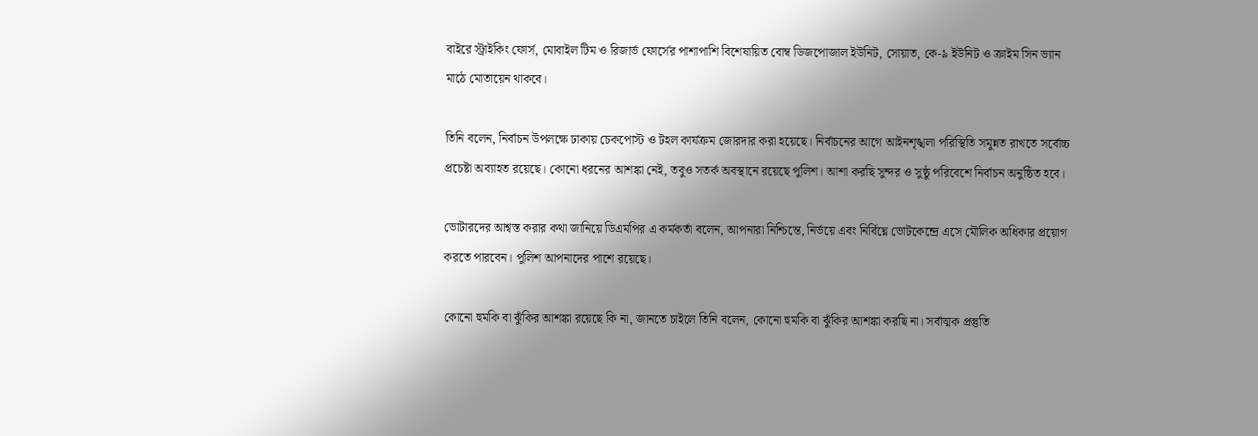বাইরে স্ট্রাইকিং ফোর্স, মোবাইল টিম ও রিজার্ভ ফোর্সের পাশাপাশি বিশেষায়িত বোম্ব ডিজপোজাল ইউনিট, সোয়াত, কে-৯ ইউনিট ও ক্রাইম সিন ভ্যান মাঠে মোতায়েন থাকবে।

তিনি বলেন, নির্বাচন উপলক্ষে ঢাকায় চেকপোস্ট ও টহল কার্যক্রম জোরদার করা হয়েছে। নির্বাচনের আগে আইনশৃঙ্খলা পরিস্থিতি সমুন্নত রাখতে সর্বোচ্চ প্রচেষ্টা অব্যাহত রয়েছে। কোনো ধরনের আশঙ্কা নেই, তবুও সতর্ক অবস্থানে রয়েছে পুলিশ। আশা করছি সুন্দর ও সুষ্ঠু পরিবেশে নির্বাচন অনুষ্ঠিত হবে।

ভোটারদের আশ্বস্ত করার কথা জানিয়ে ডিএমপির এ কর্মকর্তা বলেন, আপনারা নিশ্চিন্তে, নির্ভয়ে এবং নির্বিঘ্নে ভোটকেন্দ্রে এসে মৌলিক অধিকার প্রয়োগ করতে পারবেন। পুলিশ আপনাদের পাশে রয়েছে।

কোনো হুমকি বা ঝুঁকির আশঙ্কা রয়েছে কি না, জানতে চাইলে তিনি বলেন, কোনো হুমকি বা ঝুঁকির আশঙ্কা করছি না। সর্বাত্মক প্রস্তুতি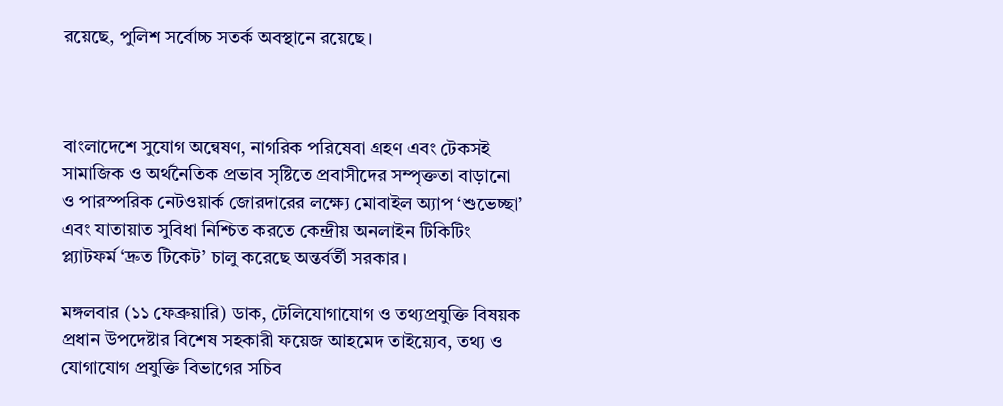রয়েছে, পুলিশ সর্বোচ্চ সতর্ক অবস্থানে রয়েছে।



বাংলাদেশে সুযোগ অন্বেষণ, নাগরিক পরিষেবা গ্রহণ এবং টেকসই সামাজিক ও অর্থনৈতিক প্রভাব সৃষ্টিতে প্রবাসীদের সম্পৃক্ততা বাড়ানো ও পারস্পরিক নেটওয়ার্ক জোরদারের লক্ষ্যে মোবাইল অ্যাপ ‘শুভেচ্ছা’ এবং যাতায়াত সুবিধা নিশ্চিত করতে কেন্দ্রীয় অনলাইন টিকিটিং প্ল্যাটফর্ম ‘দ্রুত টিকেট’ চালু করেছে অন্তর্বর্তী সরকার।

মঙ্গলবার (১১ ফেব্রুয়ারি) ডাক, টেলিযোগাযোগ ও তথ্যপ্রযুক্তি বিষয়ক প্রধান উপদেষ্টার বিশেষ সহকারী ফয়েজ আহমেদ তাইয়্যেব, তথ্য ও যোগাযোগ প্রযুক্তি বিভাগের সচিব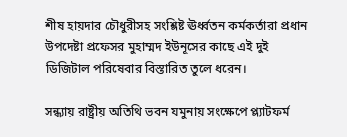শীষ হায়দার চৌধুরীসহ সংশ্লিষ্ট ঊর্ধ্বতন কর্মকর্তারা প্রধান উপদেষ্টা প্রফেসর মুহাম্মদ ইউনূসের কাছে এই দুই ডিজিটাল পরিষেবার বিস্তারিত তুলে ধরেন।

সন্ধ্যায় রাষ্ট্রীয় অতিথি ভবন যমুনায় সংক্ষেপে প্ল্যাটফর্ম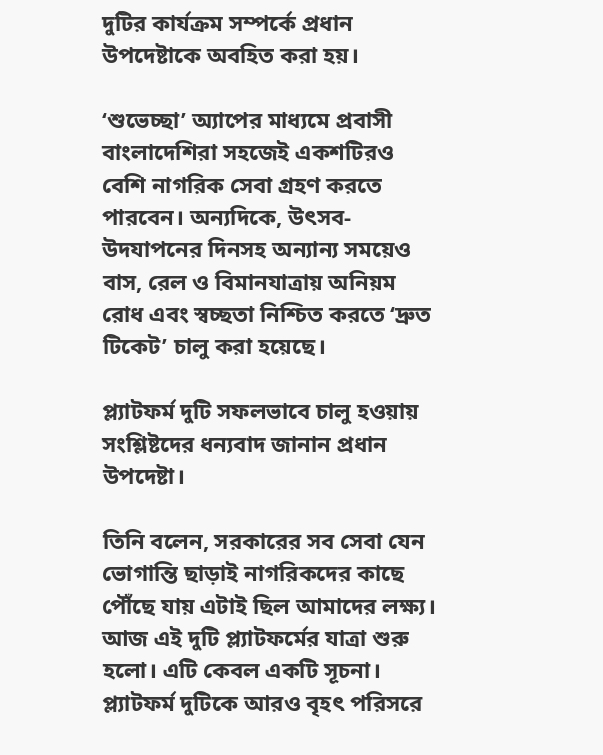দুটির কার্যক্রম সম্পর্কে প্রধান উপদেষ্টাকে অবহিত করা হয়।

‘শুভেচ্ছা’ অ্যাপের মাধ্যমে প্রবাসী বাংলাদেশিরা সহজেই একশটিরও বেশি নাগরিক সেবা গ্রহণ করতে পারবেন। অন্যদিকে, উৎসব-উদযাপনের দিনসহ অন্যান্য সময়েও বাস, রেল ও বিমানযাত্রায় অনিয়ম রোধ এবং স্বচ্ছতা নিশ্চিত করতে ‘দ্রুত টিকেট’ চালু করা হয়েছে।

প্ল্যাটফর্ম দুটি সফলভাবে চালু হওয়ায় সংশ্লিষ্টদের ধন্যবাদ জানান প্রধান উপদেষ্টা।

তিনি বলেন, সরকারের সব সেবা যেন ভোগান্তি ছাড়াই নাগরিকদের কাছে পৌঁছে যায় এটাই ছিল আমাদের লক্ষ্য। আজ এই দুটি প্ল্যাটফর্মের যাত্রা শুরু হলো। এটি কেবল একটি সূচনা। প্ল্যাটফর্ম দুটিকে আরও বৃহৎ পরিসরে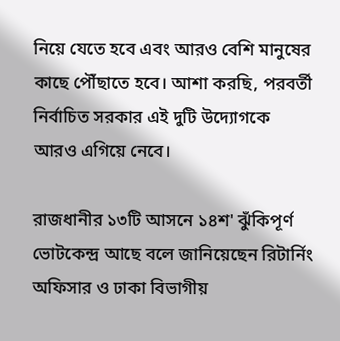নিয়ে যেতে হবে এবং আরও বেশি মানুষের কাছে পৌঁছাতে হবে। আশা করছি, পরবর্তী নির্বাচিত সরকার এই দুটি উদ্যোগকে আরও এগিয়ে নেবে।

রাজধানীর ১৩টি আসনে ১৪শ' ঝুঁকিপূর্ণ ভোটকেন্দ্র আছে বলে জানিয়েছেন রিটার্নিং অফিসার ও ঢাকা বিভাগীয়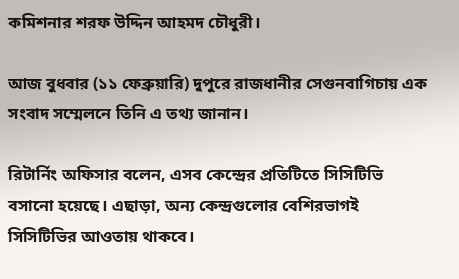কমিশনার শরফ উদ্দিন আহমদ চৌধুরী।

আজ বুধবার (১১ ফেব্রুয়ারি) দুপুরে রাজধানীর সেগুনবাগিচায় এক সংবাদ সম্মেলনে তিনি এ তথ্য জানান।

রিটার্নিং অফিসার বলেন, এসব কেন্দ্রের প্রতিটিতে সিসিটিভি বসানো হয়েছে। এছাড়া, অন্য কেন্দ্রগুলোর বেশিরভাগই সিসিটিভির আওতায় থাকবে।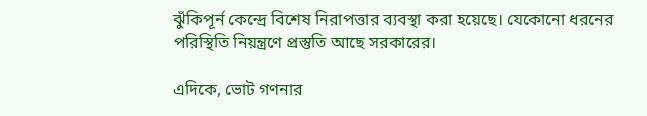ঝুঁকিপূর্ন কেন্দ্রে বিশেষ নিরাপত্তার ব্যবস্থা করা হয়েছে। যেকোনো ধরনের পরিস্থিতি নিয়ন্ত্রণে প্রস্তুতি আছে সরকারের।

এদিকে, ভোট গণনার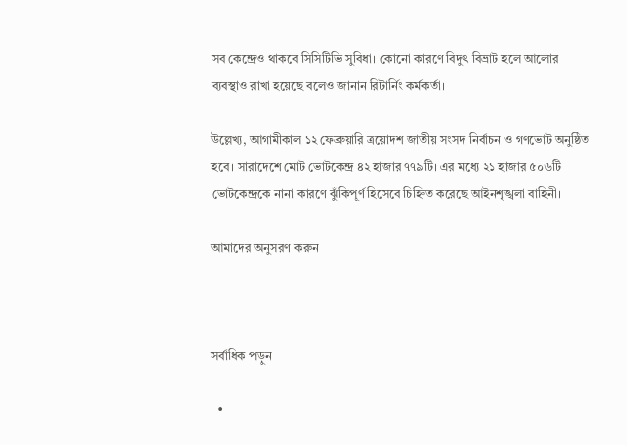সব কেন্দ্রেও থাকবে সিসিটিভি সুবিধা। কোনো কারণে বিদুৎ বিভ্রাট হলে আলোর ব্যবস্থাও রাখা হয়েছে বলেও জানান রিটার্নিং কর্মকর্তা।

উল্লেখ্য, আগামীকাল ১২ ফেব্রুয়ারি ত্রয়োদশ জাতীয় সংসদ নির্বাচন ও গণভোট অনুষ্ঠিত হবে। সারাদেশে মোট ভোটকেন্দ্র ৪২ হাজার ৭৭৯টি। এর মধ্যে ২১ হাজার ৫০৬টি ভোটকেন্দ্রকে নানা কারণে ঝুঁকিপূর্ণ হিসেবে চিহ্নিত করেছে আইনশৃঙ্খলা বাহিনী।

আমাদের অনুসরণ করুন



সর্বাধিক পড়ুন

  •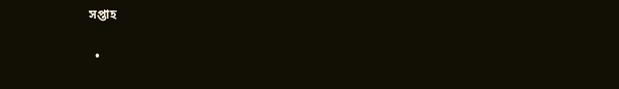সপ্তাহ

  •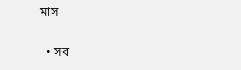মাস

  • সব